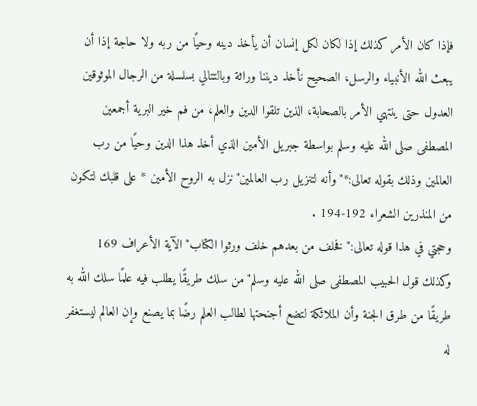فإذا كان الأمر كذلك إذا لكان لكل إنسان أن يأخذ دينه وحيًا من ربه ولا حاجة إذا أن يبعث الله الأنبياء والرسل، الصحيح نأخذ ديننا وراثة وبالتتالي بسلسلة من الرجال الموثوقين العدول حتى ينتهي الأمر بالصحابة، الذين تلقوا الدين والعلم، من فم خير البرية أجمعين المصطفى صلى الله عليه وسلم بواسطة جبريل الأمين الذي أخذ هذا الدين وحيًا من رب العالمين وذلك بقوله تعالى:*"وأنه لتنزيل رب العالمين"نزل به الروح الأمين * على قلبك لتكون من المنذرين الشعراء 192-194 .
وحجتي في هذا قوله تعالى:"فخلف من بعدهم خلف ورثوا الكتاب"الآية الأعراف 169
وكذلك قول الحبيب المصطفى صلى الله عليه وسلم"من سلك طريقًا يطلب فيه علمًا سلك الله به طريقًا من طرق الجنة وأن الملائكة لتضع أجنحتها لطالب العلم رضًا بما يصنع وإن العالم ليستغفر له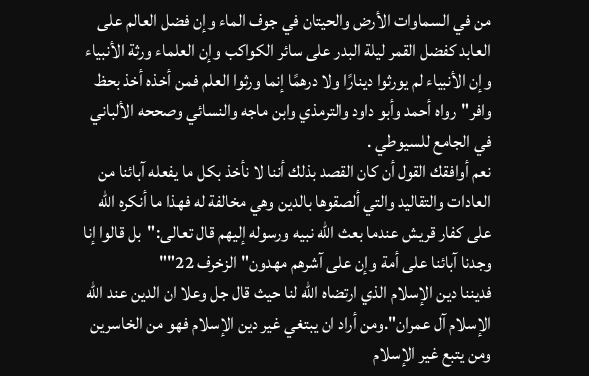من في السماوات الأرض والحيتان في جوف الماء وإن فضل العالم على العابد كفضل القمر ليلة البدر على سائر الكواكب وإن العلماء ورثة الأنبياء وإن الأنبياء لم يورثوا دينارًا ولا درهمًا إنما ورثوا العلم فمن أخذه أخذ بحظ وافر"رواه أحمد وأبو داود والترمذي وابن ماجه والنسائي وصححه الألباني في الجامع للسيوطي .
نعم أوافقك القول أن كان القصد بذلك أننا لا نأخذ بكل ما يفعله آبائنا من العادات والتقاليد والتي ألصقوها بالدين وهي مخالفة له فهذا ما أنكره الله على كفار قريش عندما بعث الله نبيه ورسوله إليهم قال تعالى:"بل قالوا إنا وجدنا آبائنا على أمة وإن على آشرهم مهدون"الزخرف 22""
فديننا دين الإسلام الذي ارتضاه الله لنا حيث قال جل وعلا ان الدين عند الله الإسلام آل عمران".ومن أراد ان يبتغي غير دين الإسلام فهو من الخاسرين ومن يتبع غير الإسلام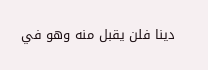دينا فلن يقبل منه وهو في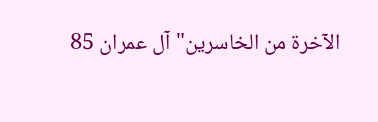الآخرة من الخاسرين"آل عمران 85